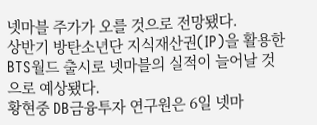넷마블 주가가 오를 것으로 전망됐다.
상반기 방탄소년단 지식재산권(IP)을 활용한 BTS월드 출시로 넷마블의 실적이 늘어날 것으로 예상됐다.
황현중 DB금융투자 연구원은 6일 넷마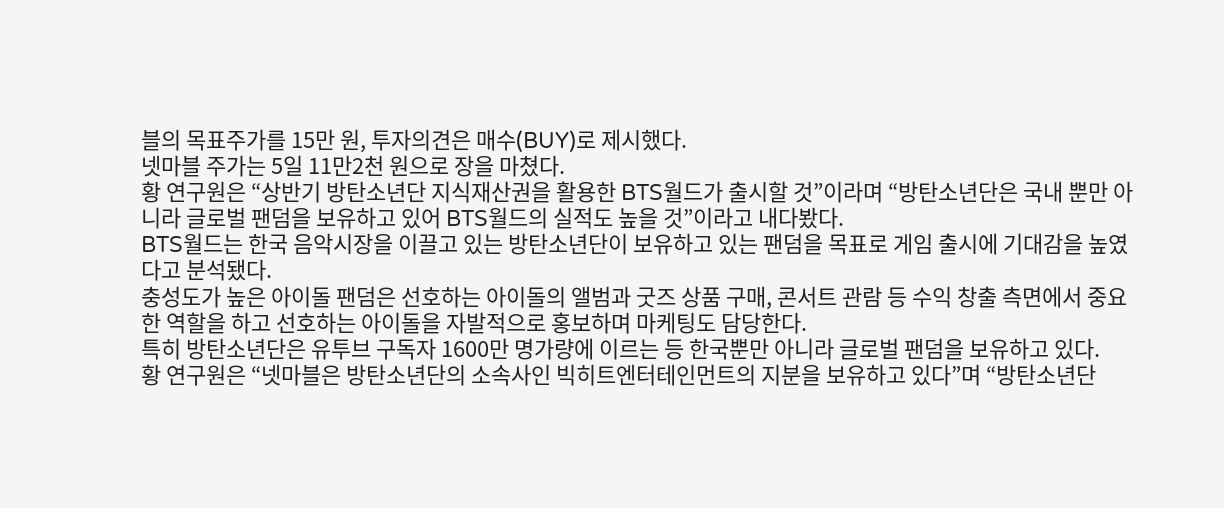블의 목표주가를 15만 원, 투자의견은 매수(BUY)로 제시했다.
넷마블 주가는 5일 11만2천 원으로 장을 마쳤다.
황 연구원은 “상반기 방탄소년단 지식재산권을 활용한 BTS월드가 출시할 것”이라며 “방탄소년단은 국내 뿐만 아니라 글로벌 팬덤을 보유하고 있어 BTS월드의 실적도 높을 것”이라고 내다봤다.
BTS월드는 한국 음악시장을 이끌고 있는 방탄소년단이 보유하고 있는 팬덤을 목표로 게임 출시에 기대감을 높였다고 분석됐다.
충성도가 높은 아이돌 팬덤은 선호하는 아이돌의 앨범과 굿즈 상품 구매, 콘서트 관람 등 수익 창출 측면에서 중요한 역할을 하고 선호하는 아이돌을 자발적으로 홍보하며 마케팅도 담당한다.
특히 방탄소년단은 유투브 구독자 1600만 명가량에 이르는 등 한국뿐만 아니라 글로벌 팬덤을 보유하고 있다.
황 연구원은 “넷마블은 방탄소년단의 소속사인 빅히트엔터테인먼트의 지분을 보유하고 있다”며 “방탄소년단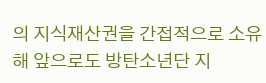의 지식재산권을 간접적으로 소유해 앞으로도 방탄소년단 지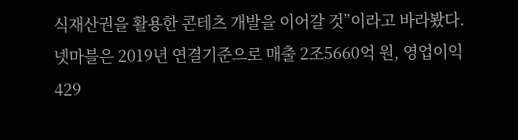식재산권을 활용한 콘테츠 개발을 이어갈 것”이라고 바라봤다.
넷마블은 2019년 연결기준으로 매출 2조5660억 원, 영업이익 429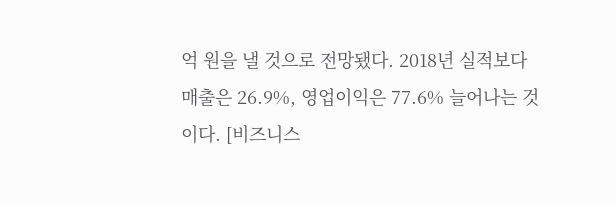억 원을 낼 것으로 전망됐다. 2018년 실적보다 매출은 26.9%, 영업이익은 77.6% 늘어나는 것이다. [비즈니스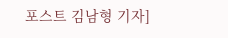포스트 김남형 기자]